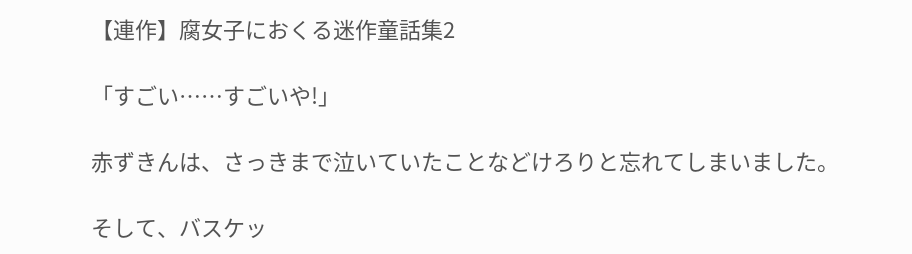【連作】腐女子におくる迷作童話集2

「すごい……すごいや!」

赤ずきんは、さっきまで泣いていたことなどけろりと忘れてしまいました。

そして、バスケッ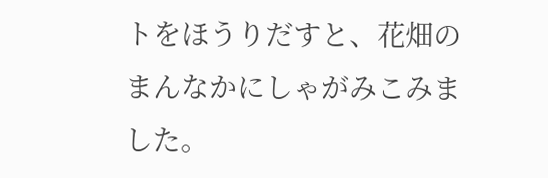トをほうりだすと、花畑のまんなかにしゃがみこみました。